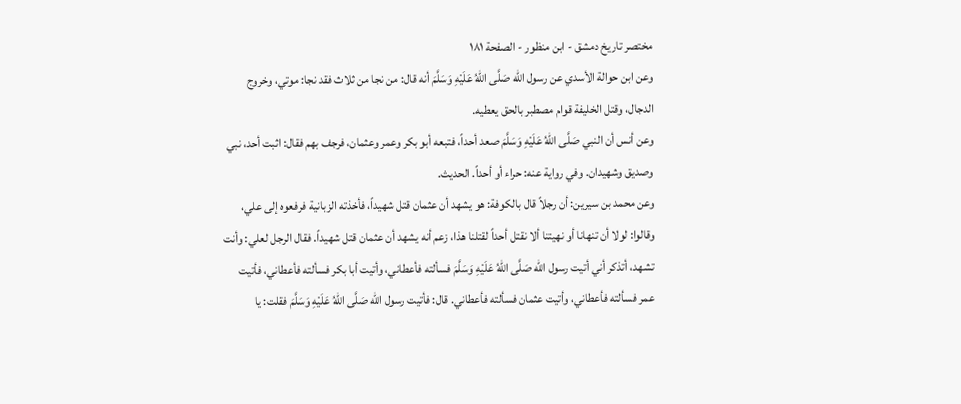مختصر تاريخ دمشق - ابن منظور - الصفحة ١٨١
وعن ابن حوالة الأسدي عن رسول الله صَلَّى اللهُ عَلَيْهِ وَسَلَّمَ أنه قال: من نجا من ثلاث فقد نجا: موتي، وخروج الدجال، وقتل الخليفة قوام مصطبر بالحق يعطيه.
وعن أنس أن النبي صَلَّى اللهُ عَلَيْهِ وَسَلَّمَ صعد أحداً، فتبعه أبو بكر وعمر وعثمان، فرجف بهم فقال: اثبت أحد، نبي وصديق وشهيدان. وفي رواية عنه: حراء أو أحداً. الحديث.
وعن محمد بن سيرين: أن رجلاً قال بالكوفة: هو يشهد أن عثمان قتل شهيداً، فأخذته الزبانية فرفعوه إلى علي، وقالوا: لولا أن تنهانا أو نهيتنا ألا نقتل أحداً لقتلنا هذا، زعم أنه يشهد أن عثمان قتل شهيداً. فقال الرجل لعلي: وأنت تشهد، أتذكر أني أتيت رسول الله صَلَّى اللهُ عَلَيْهِ وَسَلَّمَ فسألته فأعطاني، وأتيت أبا بكر فسألته فأعطاني، فأتيت عمر فسألته فأعطاني، وأتيت عثمان فسألته فأعطاني. قال: فأتيت رسول الله صَلَّى اللهُ عَلَيْهِ وَسَلَّمَ فقلت: يا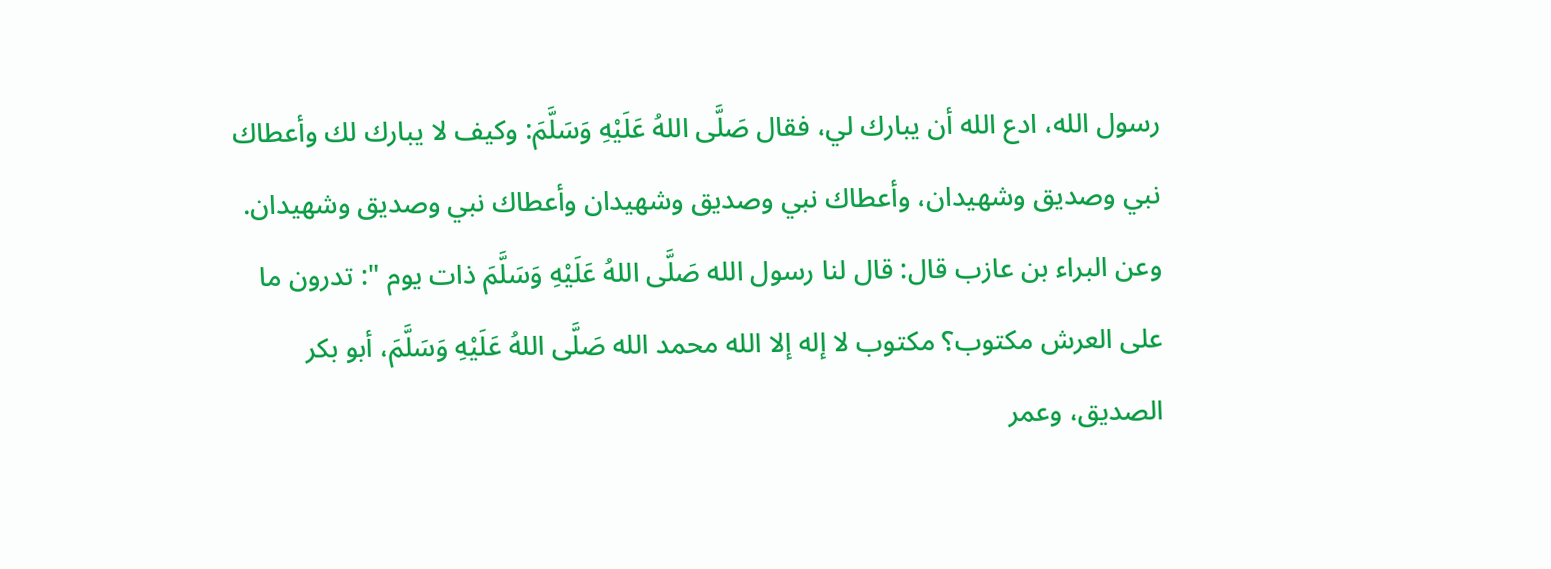رسول الله، ادع الله أن يبارك لي، فقال صَلَّى اللهُ عَلَيْهِ وَسَلَّمَ: وكيف لا يبارك لك وأعطاك نبي وصديق وشهيدان، وأعطاك نبي وصديق وشهيدان وأعطاك نبي وصديق وشهيدان.
وعن البراء بن عازب قال: قال لنا رسول الله صَلَّى اللهُ عَلَيْهِ وَسَلَّمَ ذات يوم ": تدرون ما على العرش مكتوب؟ مكتوب لا إله إلا الله محمد الله صَلَّى اللهُ عَلَيْهِ وَسَلَّمَ، أبو بكر الصديق، وعمر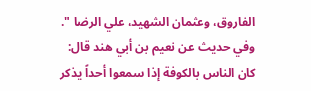الفاروق، وعثمان الشهيد، علي الرضا ".
وفي حديث عن نعيم بن أبي هند قال: كان الناس بالكوفة إذا سمعوا أحداً يذكر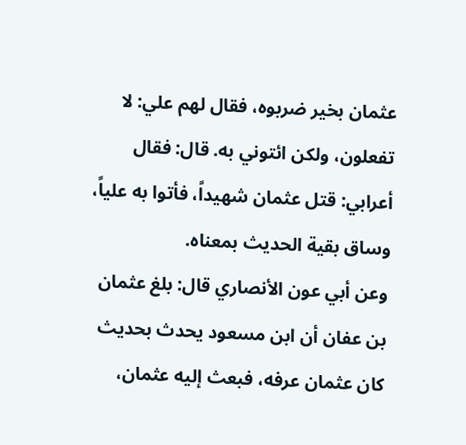عثمان بخير ضربوه، فقال لهم علي: لا تفعلون، ولكن ائتوني به. قال: فقال أعرابي: قتل عثمان شهيداً، فأتوا به علياً، وساق بقية الحديث بمعناه.
وعن أبي عون الأنصاري قال: بلغ عثمان بن عفان أن ابن مسعود يحدث بحديث كان عثمان عرفه، فبعث إليه عثمان،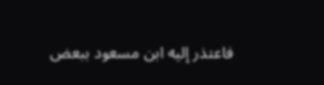فاعتذر إليه ابن مسعود ببعض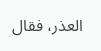العذر، فقال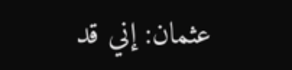عثمان: إني قد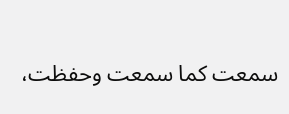سمعت كما سمعت وحفظت،